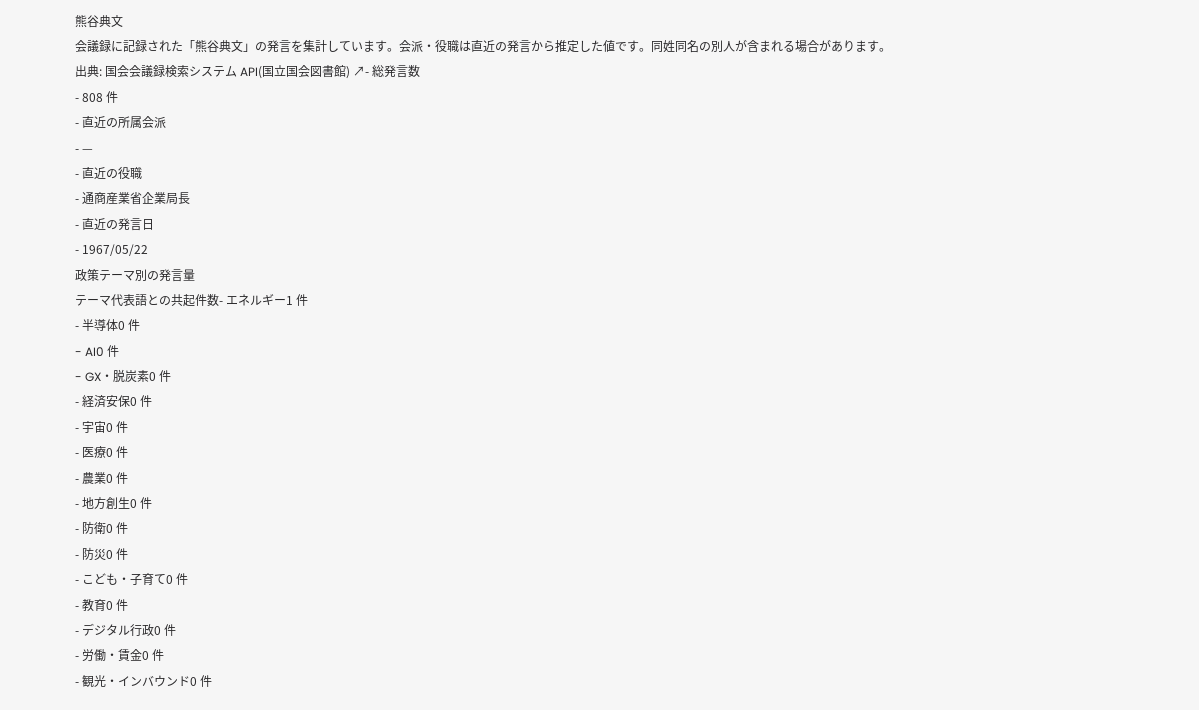熊谷典文
会議録に記録された「熊谷典文」の発言を集計しています。会派・役職は直近の発言から推定した値です。同姓同名の別人が含まれる場合があります。
出典: 国会会議録検索システム API(国立国会図書館) ↗- 総発言数
- 808 件
- 直近の所属会派
- —
- 直近の役職
- 通商産業省企業局長
- 直近の発言日
- 1967/05/22
政策テーマ別の発言量
テーマ代表語との共起件数- エネルギー1 件
- 半導体0 件
- AI0 件
- GX・脱炭素0 件
- 経済安保0 件
- 宇宙0 件
- 医療0 件
- 農業0 件
- 地方創生0 件
- 防衛0 件
- 防災0 件
- こども・子育て0 件
- 教育0 件
- デジタル行政0 件
- 労働・賃金0 件
- 観光・インバウンド0 件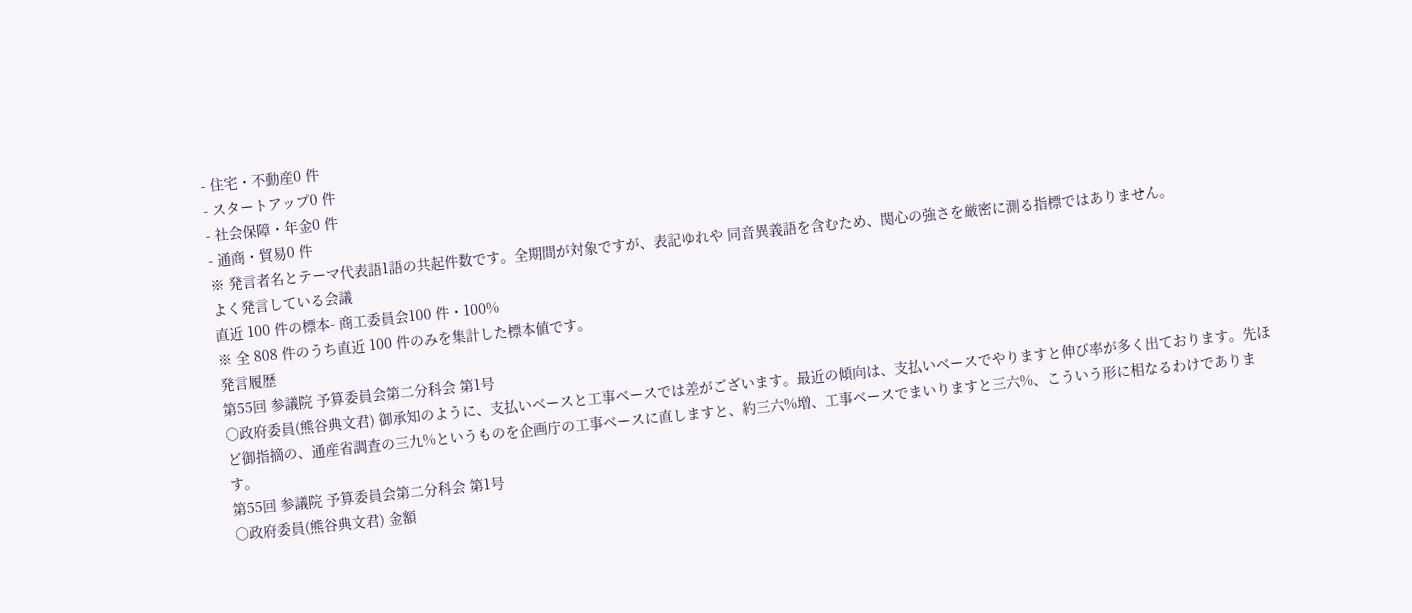- 住宅・不動産0 件
- スタートアップ0 件
- 社会保障・年金0 件
- 通商・貿易0 件
※ 発言者名とテーマ代表語1語の共起件数です。全期間が対象ですが、表記ゆれや 同音異義語を含むため、関心の強さを厳密に測る指標ではありません。
よく発言している会議
直近 100 件の標本- 商工委員会100 件・100%
※ 全 808 件のうち直近 100 件のみを集計した標本値です。
発言履歴
第55回 参議院 予算委員会第二分科会 第1号
○政府委員(熊谷典文君) 御承知のように、支払いベースと工事ベースでは差がございます。最近の傾向は、支払いベースでやりますと伸び率が多く出ております。先ほど御指摘の、通産省調査の三九%というものを企画庁の工事ベースに直しますと、約三六%増、工事ベースでまいりますと三六%、こういう形に相なるわけであります。
第55回 参議院 予算委員会第二分科会 第1号
○政府委員(熊谷典文君) 金額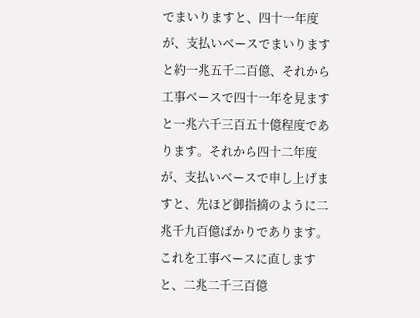でまいりますと、四十一年度が、支払いベースでまいりますと約一兆五千二百億、それから工事ベースで四十一年を見ますと一兆六千三百五十億程度であります。それから四十二年度が、支払いベースで申し上げますと、先ほど御指摘のように二兆千九百億ばかりであります。これを工事ベースに直しますと、二兆二千三百億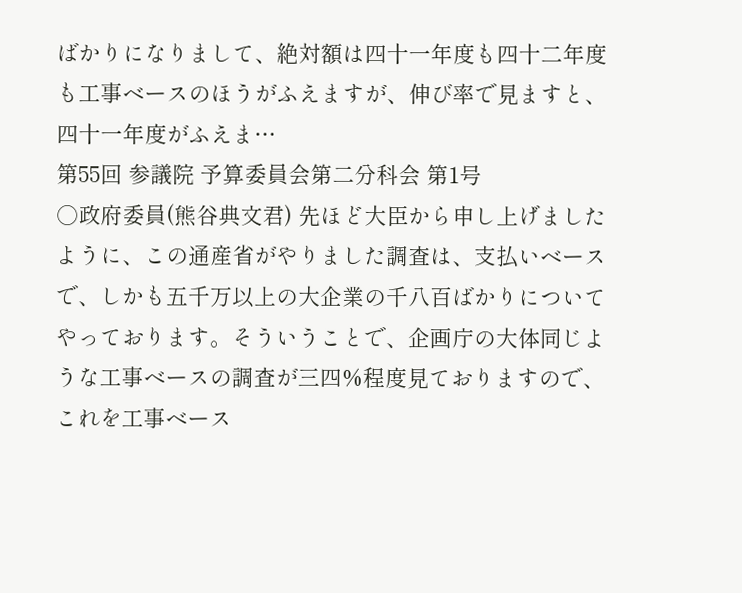ばかりになりまして、絶対額は四十一年度も四十二年度も工事ベースのほうがふえますが、伸び率で見ますと、四十一年度がふえま…
第55回 参議院 予算委員会第二分科会 第1号
○政府委員(熊谷典文君) 先ほど大臣から申し上げましたように、この通産省がやりました調査は、支払いベースで、しかも五千万以上の大企業の千八百ばかりについてやっております。そういうことで、企画庁の大体同じような工事ベースの調査が三四%程度見ておりますので、これを工事ベース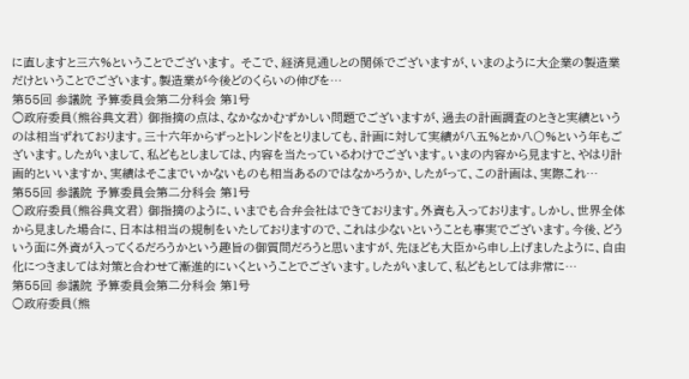に直しますと三六%ということでございます。 そこで、経済見通しとの関係でございますが、いまのように大企業の製造業だけということでございます。製造業が今後どのくらいの伸びを…
第55回 参議院 予算委員会第二分科会 第1号
○政府委員(熊谷典文君) 御指摘の点は、なかなかむずかしい問題でございますが、過去の計画調査のときと実績というのは相当ずれております。三十六年からずっとトレンドをとりましても、計画に対して実績が八五%とか八〇%という年もございます。したがいまして、私どもとしましては、内容を当たっているわけでございます。いまの内容から見ますと、やはり計画的といいますか、実績はそこまでいかないものも相当あるのではなかろうか、したがって、この計画は、実際これ…
第55回 参議院 予算委員会第二分科会 第1号
○政府委員(熊谷典文君) 御指摘のように、いまでも合弁会社はできております。外資も入っております。しかし、世界全体から見ました場合に、日本は相当の規制をいたしておりますので、これは少ないということも事実でございます。今後、どういう面に外資が入ってくるだろうかという趣旨の御質問だろうと思いますが、先ほども大臣から申し上げましたように、自由化につきましては対策と合わせて漸進的にいくということでございます。したがいまして、私どもとしては非常に…
第55回 参議院 予算委員会第二分科会 第1号
○政府委員(熊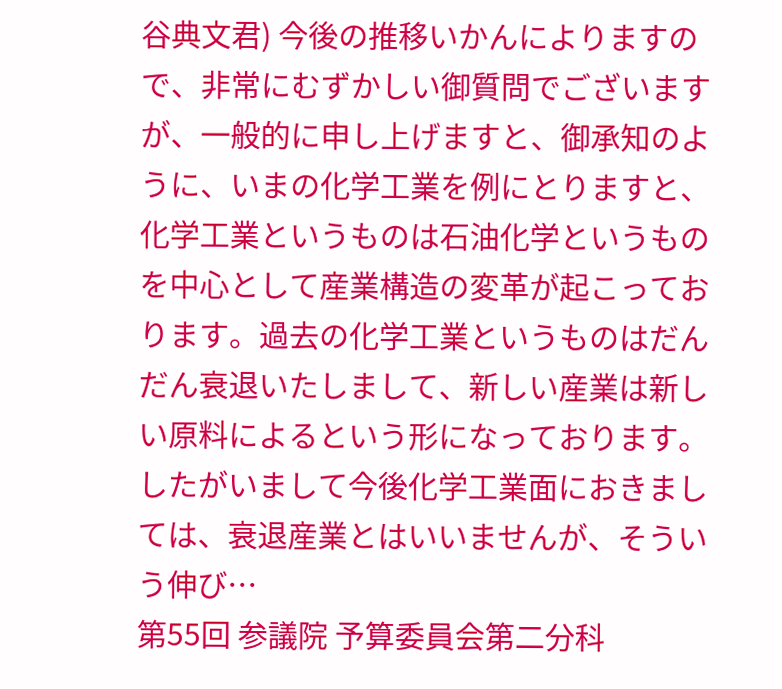谷典文君) 今後の推移いかんによりますので、非常にむずかしい御質問でございますが、一般的に申し上げますと、御承知のように、いまの化学工業を例にとりますと、化学工業というものは石油化学というものを中心として産業構造の変革が起こっております。過去の化学工業というものはだんだん衰退いたしまして、新しい産業は新しい原料によるという形になっております。したがいまして今後化学工業面におきましては、衰退産業とはいいませんが、そういう伸び…
第55回 参議院 予算委員会第二分科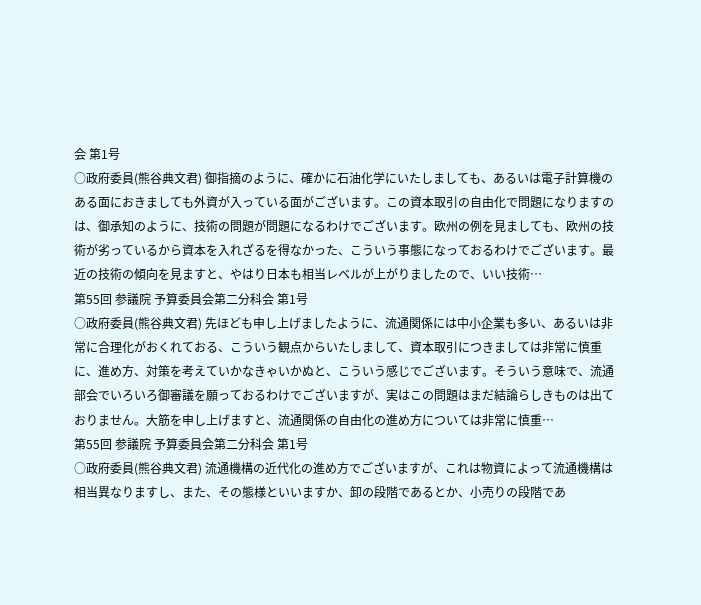会 第1号
○政府委員(熊谷典文君) 御指摘のように、確かに石油化学にいたしましても、あるいは電子計算機のある面におきましても外資が入っている面がございます。この資本取引の自由化で問題になりますのは、御承知のように、技術の問題が問題になるわけでございます。欧州の例を見ましても、欧州の技術が劣っているから資本を入れざるを得なかった、こういう事態になっておるわけでございます。最近の技術の傾向を見ますと、やはり日本も相当レベルが上がりましたので、いい技術…
第55回 参議院 予算委員会第二分科会 第1号
○政府委員(熊谷典文君) 先ほども申し上げましたように、流通関係には中小企業も多い、あるいは非常に合理化がおくれておる、こういう観点からいたしまして、資本取引につきましては非常に慎重に、進め方、対策を考えていかなきゃいかぬと、こういう感じでございます。そういう意味で、流通部会でいろいろ御審議を願っておるわけでございますが、実はこの問題はまだ結論らしきものは出ておりません。大筋を申し上げますと、流通関係の自由化の進め方については非常に慎重…
第55回 参議院 予算委員会第二分科会 第1号
○政府委員(熊谷典文君) 流通機構の近代化の進め方でございますが、これは物資によって流通機構は相当異なりますし、また、その態様といいますか、卸の段階であるとか、小売りの段階であ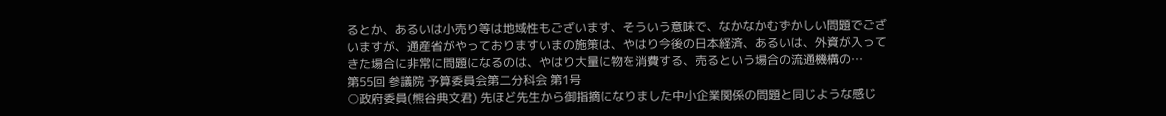るとか、あるいは小売り等は地域性もございます、そういう意味で、なかなかむずかしい問題でございますが、通産省がやっておりますいまの施策は、やはり今後の日本経済、あるいは、外資が入ってきた場合に非常に問題になるのは、やはり大量に物を消費する、売るという場合の流通機構の…
第55回 参議院 予算委員会第二分科会 第1号
○政府委員(熊谷典文君) 先ほど先生から御指摘になりました中小企業関係の問題と同じような感じ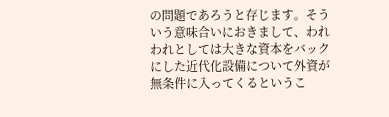の問題であろうと存じます。そういう意味合いにおきまして、われわれとしては大きな資本をバックにした近代化設備について外資が無条件に入ってくるというこ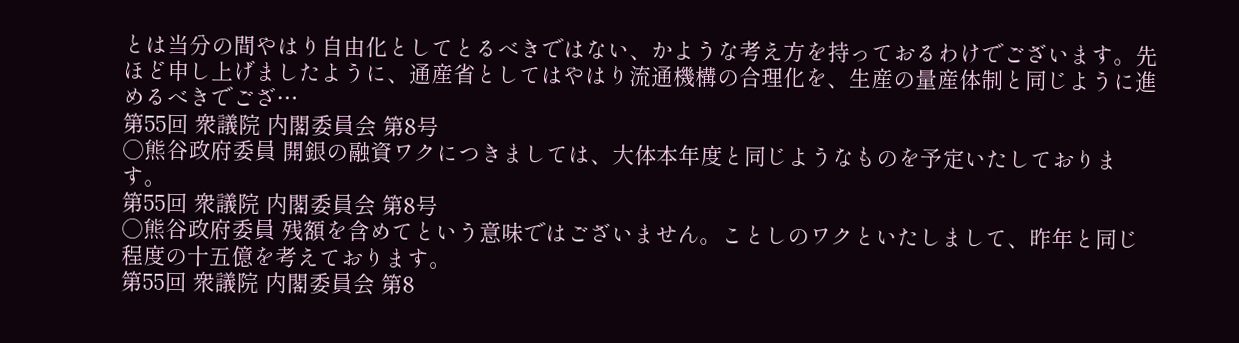とは当分の間やはり自由化としてとるべきではない、かような考え方を持っておるわけでございます。先ほど申し上げましたように、通産省としてはやはり流通機構の合理化を、生産の量産体制と同じように進めるべきでござ…
第55回 衆議院 内閣委員会 第8号
○熊谷政府委員 開銀の融資ワクにつきましては、大体本年度と同じようなものを予定いたしております。
第55回 衆議院 内閣委員会 第8号
○熊谷政府委員 残額を含めてという意味ではございません。ことしのワクといたしまして、昨年と同じ程度の十五億を考えております。
第55回 衆議院 内閣委員会 第8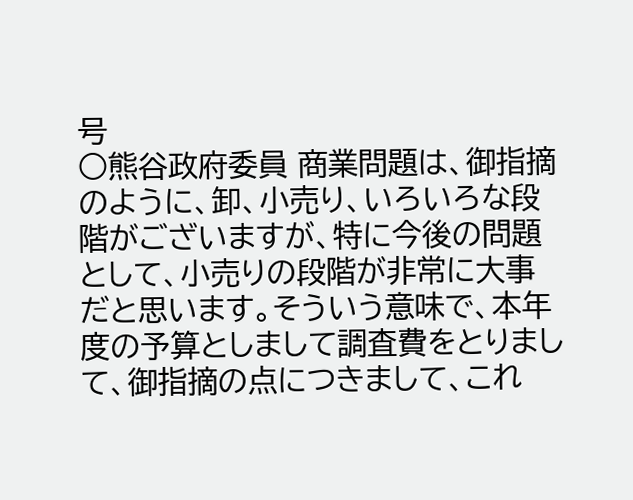号
○熊谷政府委員 商業問題は、御指摘のように、卸、小売り、いろいろな段階がございますが、特に今後の問題として、小売りの段階が非常に大事だと思います。そういう意味で、本年度の予算としまして調査費をとりまして、御指摘の点につきまして、これ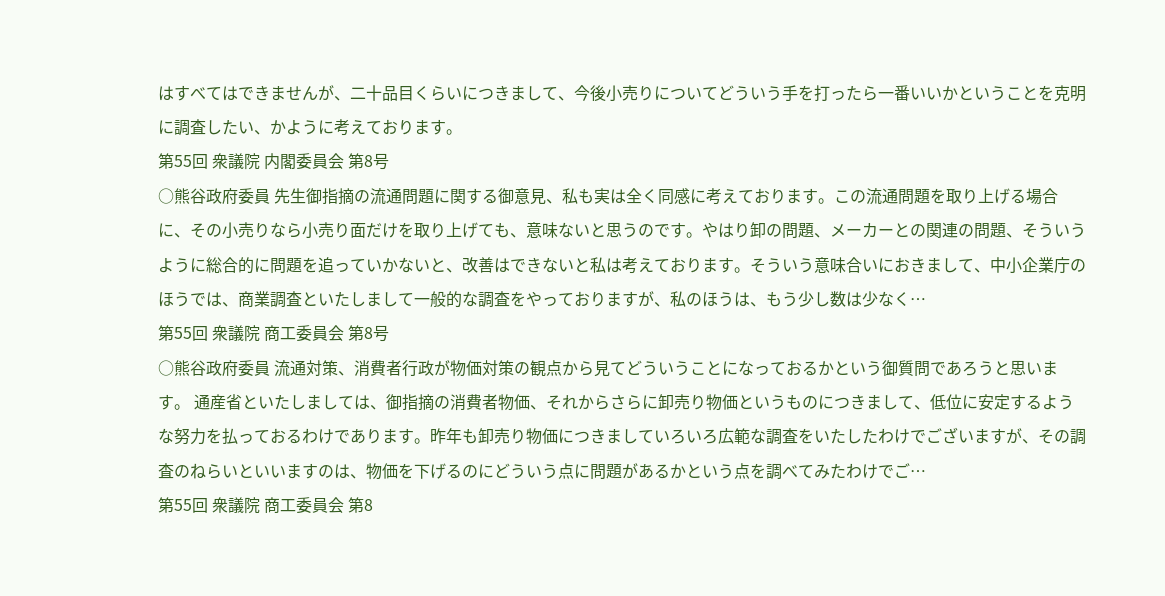はすべてはできませんが、二十品目くらいにつきまして、今後小売りについてどういう手を打ったら一番いいかということを克明に調査したい、かように考えております。
第55回 衆議院 内閣委員会 第8号
○熊谷政府委員 先生御指摘の流通問題に関する御意見、私も実は全く同感に考えております。この流通問題を取り上げる場合に、その小売りなら小売り面だけを取り上げても、意味ないと思うのです。やはり卸の問題、メーカーとの関連の問題、そういうように総合的に問題を追っていかないと、改善はできないと私は考えております。そういう意味合いにおきまして、中小企業庁のほうでは、商業調査といたしまして一般的な調査をやっておりますが、私のほうは、もう少し数は少なく…
第55回 衆議院 商工委員会 第8号
○熊谷政府委員 流通対策、消費者行政が物価対策の観点から見てどういうことになっておるかという御質問であろうと思います。 通産省といたしましては、御指摘の消費者物価、それからさらに卸売り物価というものにつきまして、低位に安定するような努力を払っておるわけであります。昨年も卸売り物価につきましていろいろ広範な調査をいたしたわけでございますが、その調査のねらいといいますのは、物価を下げるのにどういう点に問題があるかという点を調べてみたわけでご…
第55回 衆議院 商工委員会 第8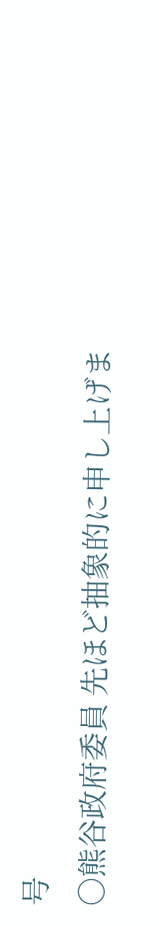号
○熊谷政府委員 先ほど抽象的に申し上げま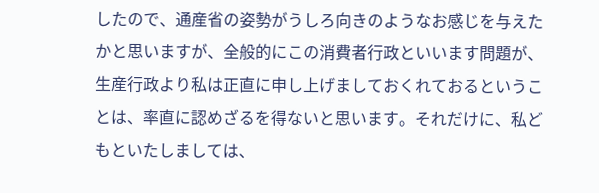したので、通産省の姿勢がうしろ向きのようなお感じを与えたかと思いますが、全般的にこの消費者行政といいます問題が、生産行政より私は正直に申し上げましておくれておるということは、率直に認めざるを得ないと思います。それだけに、私どもといたしましては、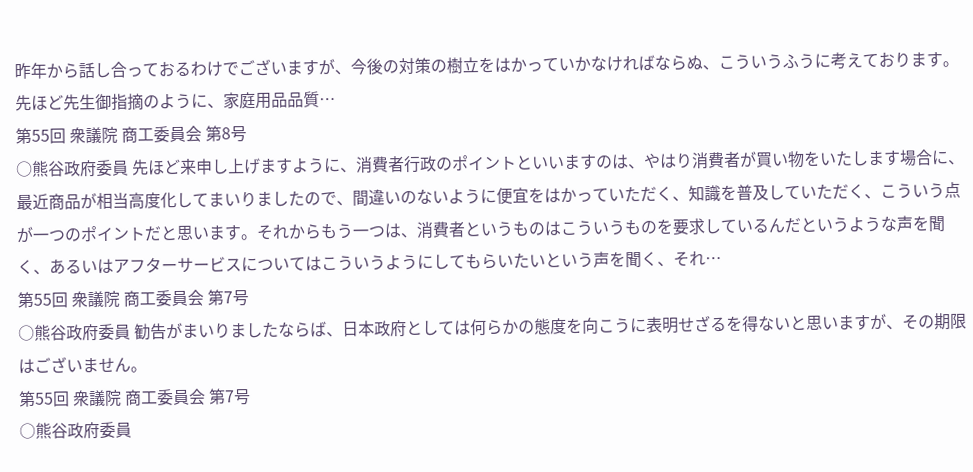昨年から話し合っておるわけでございますが、今後の対策の樹立をはかっていかなければならぬ、こういうふうに考えております。先ほど先生御指摘のように、家庭用品品質…
第55回 衆議院 商工委員会 第8号
○熊谷政府委員 先ほど来申し上げますように、消費者行政のポイントといいますのは、やはり消費者が買い物をいたします場合に、最近商品が相当高度化してまいりましたので、間違いのないように便宜をはかっていただく、知識を普及していただく、こういう点が一つのポイントだと思います。それからもう一つは、消費者というものはこういうものを要求しているんだというような声を聞く、あるいはアフターサービスについてはこういうようにしてもらいたいという声を聞く、それ…
第55回 衆議院 商工委員会 第7号
○熊谷政府委員 勧告がまいりましたならば、日本政府としては何らかの態度を向こうに表明せざるを得ないと思いますが、その期限はございません。
第55回 衆議院 商工委員会 第7号
○熊谷政府委員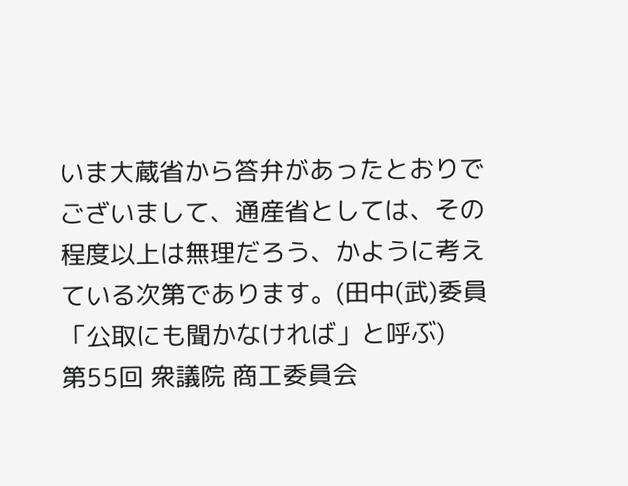いま大蔵省から答弁があったとおりでございまして、通産省としては、その程度以上は無理だろう、かように考えている次第であります。(田中(武)委員「公取にも聞かなければ」と呼ぶ)
第55回 衆議院 商工委員会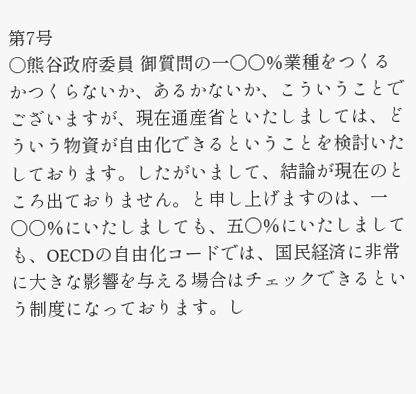第7号
○熊谷政府委員 御質問の一〇〇%業種をつくるかつくらないか、あるかないか、こういうことでございますが、現在通産省といたしましては、どういう物資が自由化できるということを検討いたしております。したがいまして、結論が現在のところ出ておりません。と申し上げますのは、一〇〇%にいたしましても、五〇%にいたしましても、OECDの自由化コードでは、国民経済に非常に大きな影響を与える場合はチェックできるという制度になっております。し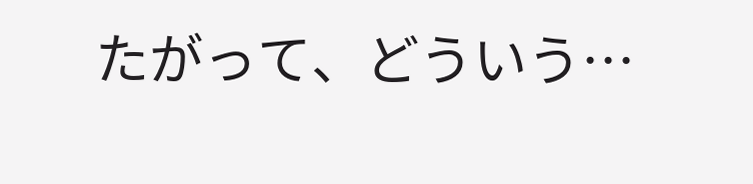たがって、どういう…